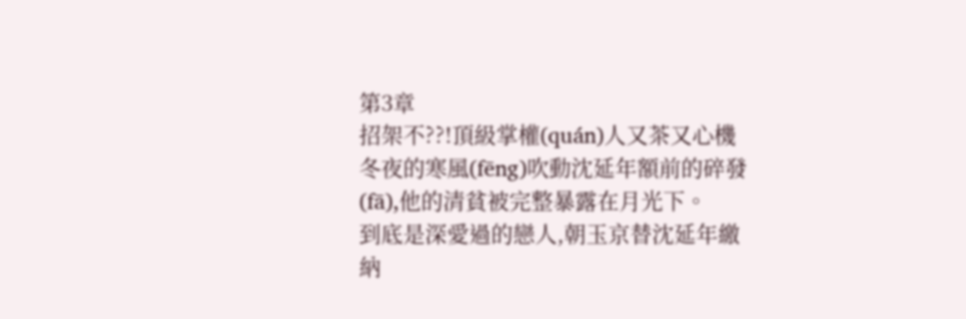第3章
招架不??!頂級掌權(quán)人又茶又心機
冬夜的寒風(fēng)吹動沈延年額前的碎發(fā),他的清貧被完整暴露在月光下。
到底是深愛過的戀人,朝玉京替沈延年繳納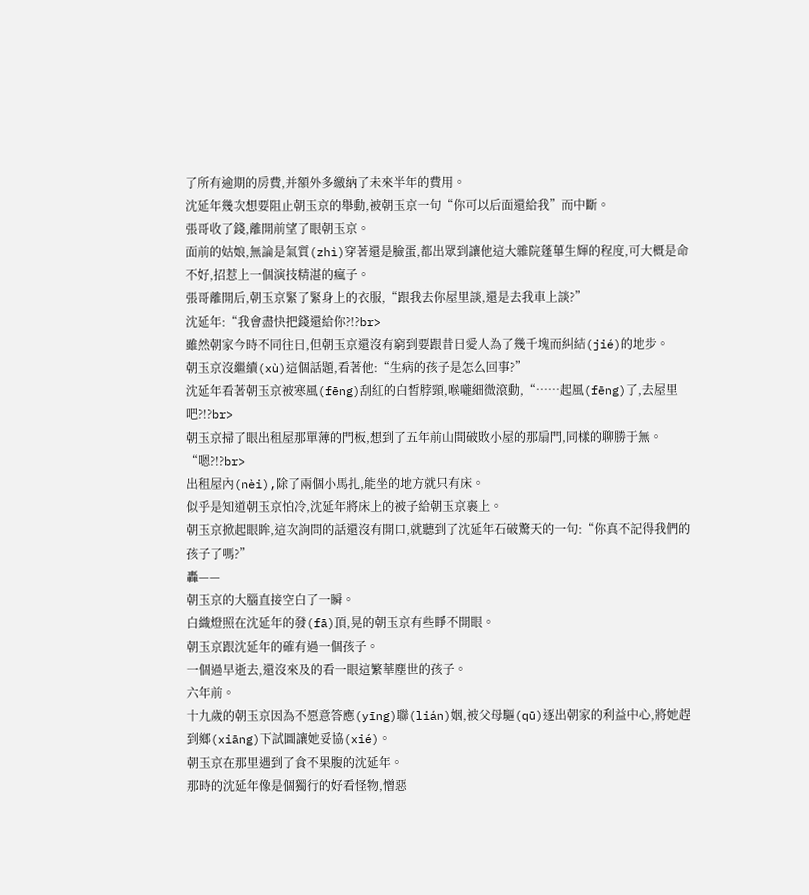了所有逾期的房費,并額外多繳納了未來半年的費用。
沈延年幾次想要阻止朝玉京的舉動,被朝玉京一句“你可以后面還給我”而中斷。
張哥收了錢,離開前望了眼朝玉京。
面前的姑娘,無論是氣質(zhì)穿著還是臉蛋,都出眾到讓他這大雜院蓬蓽生輝的程度,可大概是命不好,招惹上一個演技精湛的瘋子。
張哥離開后,朝玉京緊了緊身上的衣服,“跟我去你屋里談,還是去我車上談?”
沈延年:“我會盡快把錢還給你?!?br>
雖然朝家今時不同往日,但朝玉京還沒有窮到要跟昔日愛人為了幾千塊而糾結(jié)的地步。
朝玉京沒繼續(xù)這個話題,看著他:“生病的孩子是怎么回事?”
沈延年看著朝玉京被寒風(fēng)刮紅的白皙脖頸,喉嚨細微滾動,“……起風(fēng)了,去屋里吧?!?br>
朝玉京掃了眼出租屋那單薄的門板,想到了五年前山間破敗小屋的那扇門,同樣的聊勝于無。
“嗯?!?br>
出租屋內(nèi),除了兩個小馬扎,能坐的地方就只有床。
似乎是知道朝玉京怕冷,沈延年將床上的被子給朝玉京裹上。
朝玉京掀起眼眸,這次詢問的話還沒有開口,就聽到了沈延年石破驚天的一句:“你真不記得我們的孩子了嗎?”
轟——
朝玉京的大腦直接空白了一瞬。
白織燈照在沈延年的發(fā)頂,晃的朝玉京有些睜不開眼。
朝玉京跟沈延年的確有過一個孩子。
一個過早逝去,還沒來及的看一眼這繁華塵世的孩子。
六年前。
十九歲的朝玉京因為不愿意答應(yīng)聯(lián)姻,被父母驅(qū)逐出朝家的利益中心,將她趕到鄉(xiāng)下試圖讓她妥協(xié)。
朝玉京在那里遇到了食不果腹的沈延年。
那時的沈延年像是個獨行的好看怪物,憎惡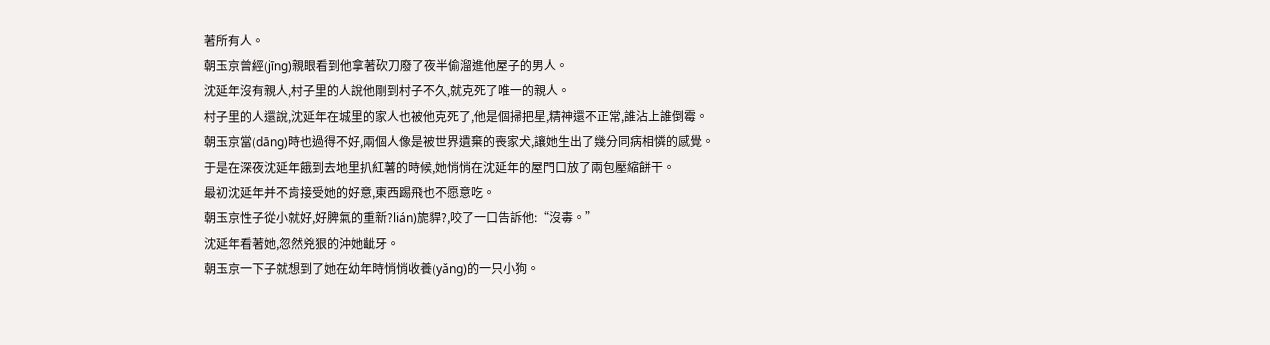著所有人。
朝玉京曾經(jīng)親眼看到他拿著砍刀廢了夜半偷溜進他屋子的男人。
沈延年沒有親人,村子里的人說他剛到村子不久,就克死了唯一的親人。
村子里的人還說,沈延年在城里的家人也被他克死了,他是個掃把星,精神還不正常,誰沾上誰倒霉。
朝玉京當(dāng)時也過得不好,兩個人像是被世界遺棄的喪家犬,讓她生出了幾分同病相憐的感覺。
于是在深夜沈延年餓到去地里扒紅薯的時候,她悄悄在沈延年的屋門口放了兩包壓縮餅干。
最初沈延年并不肯接受她的好意,東西踢飛也不愿意吃。
朝玉京性子從小就好,好脾氣的重新?lián)旎貋?,咬了一口告訴他:“沒毒。”
沈延年看著她,忽然兇狠的沖她齜牙。
朝玉京一下子就想到了她在幼年時悄悄收養(yǎng)的一只小狗。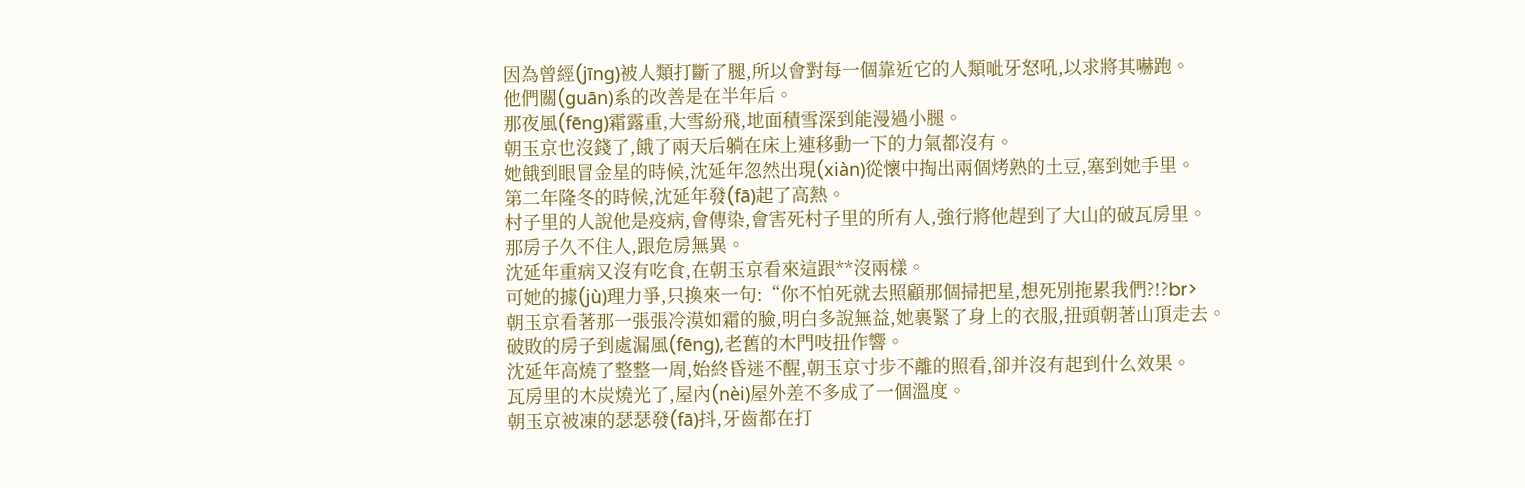因為曾經(jīng)被人類打斷了腿,所以會對每一個靠近它的人類呲牙怒吼,以求將其嚇跑。
他們關(guān)系的改善是在半年后。
那夜風(fēng)霜露重,大雪紛飛,地面積雪深到能漫過小腿。
朝玉京也沒錢了,餓了兩天后躺在床上連移動一下的力氣都沒有。
她餓到眼冒金星的時候,沈延年忽然出現(xiàn)從懷中掏出兩個烤熟的土豆,塞到她手里。
第二年隆冬的時候,沈延年發(fā)起了高熱。
村子里的人說他是疫病,會傳染,會害死村子里的所有人,強行將他趕到了大山的破瓦房里。
那房子久不住人,跟危房無異。
沈延年重病又沒有吃食,在朝玉京看來這跟**沒兩樣。
可她的據(jù)理力爭,只換來一句:“你不怕死就去照顧那個掃把星,想死別拖累我們?!?br>
朝玉京看著那一張張冷漠如霜的臉,明白多說無益,她裹緊了身上的衣服,扭頭朝著山頂走去。
破敗的房子到處漏風(fēng),老舊的木門吱扭作響。
沈延年高燒了整整一周,始終昏迷不醒,朝玉京寸步不離的照看,卻并沒有起到什么效果。
瓦房里的木炭燒光了,屋內(nèi)屋外差不多成了一個溫度。
朝玉京被凍的瑟瑟發(fā)抖,牙齒都在打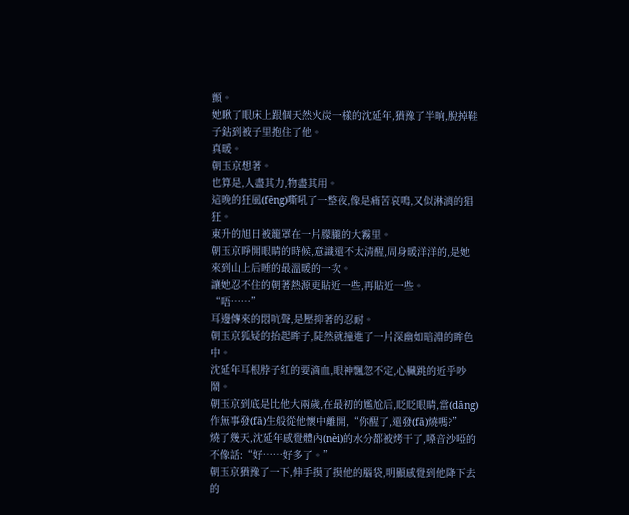顫。
她瞅了眼床上跟個天然火炭一樣的沈延年,猶豫了半晌,脫掉鞋子鉆到被子里抱住了他。
真暖。
朝玉京想著。
也算是,人盡其力,物盡其用。
這晚的狂風(fēng)嘶吼了一整夜,像是痛苦哀鳴,又似淋漓的猖狂。
東升的旭日被籠罩在一片朦朧的大霧里。
朝玉京睜開眼睛的時候,意識還不太清醒,周身暖洋洋的,是她來到山上后睡的最溫暖的一次。
讓她忍不住的朝著熱源更貼近一些,再貼近一些。
“唔……”
耳邊傳來的悶吭聲,是壓抑著的忍耐。
朝玉京狐疑的抬起眸子,陡然就撞進了一片深幽如暗淵的眸色中。
沈延年耳根脖子紅的要滴血,眼神飄忽不定,心臟跳的近乎吵鬧。
朝玉京到底是比他大兩歲,在最初的尷尬后,眨眨眼睛,當(dāng)作無事發(fā)生般從他懷中離開,“你醒了,還發(fā)燒嗎?”
燒了幾天,沈延年感覺體內(nèi)的水分都被烤干了,嗓音沙啞的不像話:“好……好多了。”
朝玉京猶豫了一下,伸手摸了摸他的腦袋,明顯感覺到他降下去的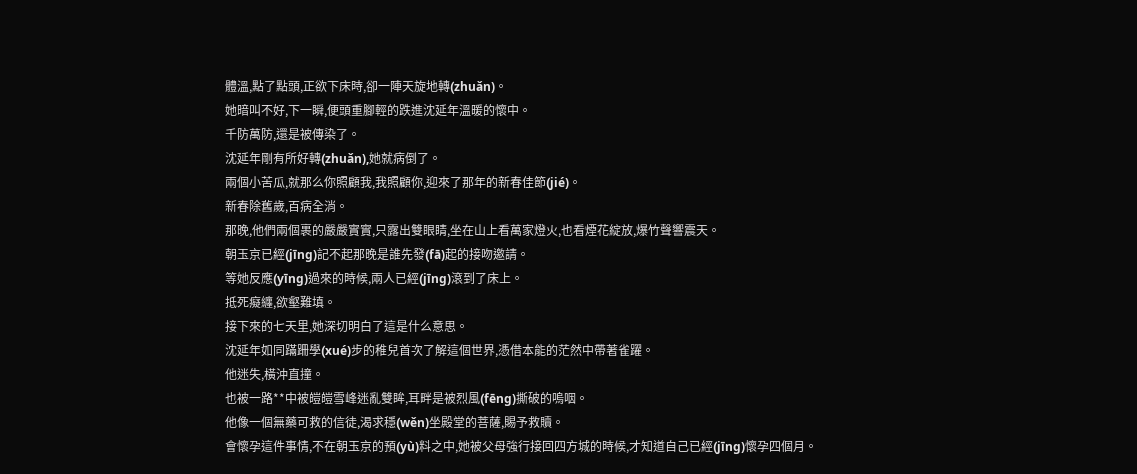體溫,點了點頭,正欲下床時,卻一陣天旋地轉(zhuǎn)。
她暗叫不好,下一瞬,便頭重腳輕的跌進沈延年溫暖的懷中。
千防萬防,還是被傳染了。
沈延年剛有所好轉(zhuǎn),她就病倒了。
兩個小苦瓜,就那么你照顧我,我照顧你,迎來了那年的新春佳節(jié)。
新春除舊歲,百病全消。
那晚,他們兩個裹的嚴嚴實實,只露出雙眼睛,坐在山上看萬家燈火,也看煙花綻放,爆竹聲響震天。
朝玉京已經(jīng)記不起那晚是誰先發(fā)起的接吻邀請。
等她反應(yīng)過來的時候,兩人已經(jīng)滾到了床上。
抵死癡纏,欲壑難填。
接下來的七天里,她深切明白了這是什么意思。
沈延年如同蹣跚學(xué)步的稚兒首次了解這個世界,憑借本能的茫然中帶著雀躍。
他迷失,橫沖直撞。
也被一路**中被皚皚雪峰迷亂雙眸,耳畔是被烈風(fēng)撕破的嗚咽。
他像一個無藥可救的信徒,渴求穩(wěn)坐殿堂的菩薩,賜予救贖。
會懷孕這件事情,不在朝玉京的預(yù)料之中,她被父母強行接回四方城的時候,才知道自己已經(jīng)懷孕四個月。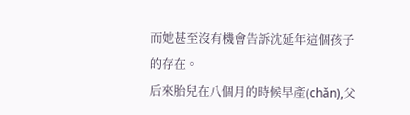而她甚至沒有機會告訴沈延年這個孩子的存在。
后來胎兒在八個月的時候早產(chǎn),父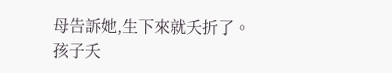母告訴她,生下來就夭折了。
孩子夭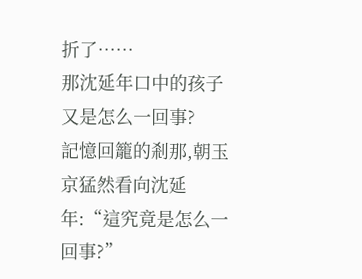折了……
那沈延年口中的孩子又是怎么一回事?
記憶回籠的剎那,朝玉京猛然看向沈延年:“這究竟是怎么一回事?”